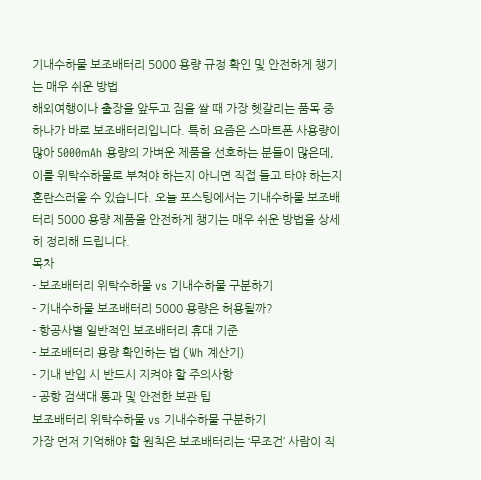기내수하물 보조배터리 5000 용량 규정 확인 및 안전하게 챙기는 매우 쉬운 방법
해외여행이나 출장을 앞두고 짐을 쌀 때 가장 헷갈리는 품목 중 하나가 바로 보조배터리입니다. 특히 요즘은 스마트폰 사용량이 많아 5000mAh 용량의 가벼운 제품을 선호하는 분들이 많은데, 이를 위탁수하물로 부쳐야 하는지 아니면 직접 들고 타야 하는지 혼란스러울 수 있습니다. 오늘 포스팅에서는 기내수하물 보조배터리 5000 용량 제품을 안전하게 챙기는 매우 쉬운 방법을 상세히 정리해 드립니다.
목차
- 보조배터리 위탁수하물 vs 기내수하물 구분하기
- 기내수하물 보조배터리 5000 용량은 허용될까?
- 항공사별 일반적인 보조배터리 휴대 기준
- 보조배터리 용량 확인하는 법 (Wh 계산기)
- 기내 반입 시 반드시 지켜야 할 주의사항
- 공항 검색대 통과 및 안전한 보관 팁
보조배터리 위탁수하물 vs 기내수하물 구분하기
가장 먼저 기억해야 할 원칙은 보조배터리는 ‘무조건’ 사람이 직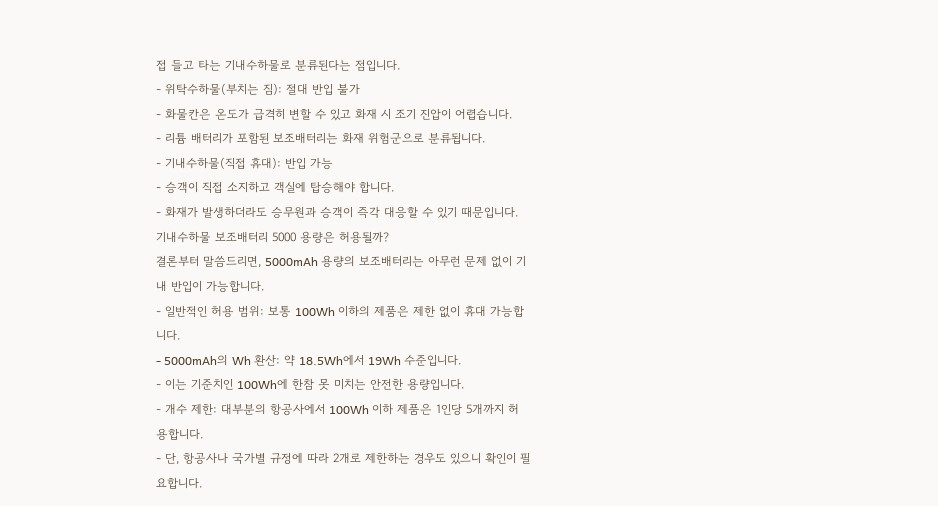접 들고 타는 기내수하물로 분류된다는 점입니다.
- 위탁수하물(부치는 짐): 절대 반입 불가
- 화물칸은 온도가 급격히 변할 수 있고 화재 시 조기 진압이 어렵습니다.
- 리튬 배터리가 포함된 보조배터리는 화재 위험군으로 분류됩니다.
- 기내수하물(직접 휴대): 반입 가능
- 승객이 직접 소지하고 객실에 탑승해야 합니다.
- 화재가 발생하더라도 승무원과 승객이 즉각 대응할 수 있기 때문입니다.
기내수하물 보조배터리 5000 용량은 허용될까?
결론부터 말씀드리면, 5000mAh 용량의 보조배터리는 아무런 문제 없이 기내 반입이 가능합니다.
- 일반적인 허용 범위: 보통 100Wh 이하의 제품은 제한 없이 휴대 가능합니다.
- 5000mAh의 Wh 환산: 약 18.5Wh에서 19Wh 수준입니다.
- 이는 기준치인 100Wh에 한참 못 미치는 안전한 용량입니다.
- 개수 제한: 대부분의 항공사에서 100Wh 이하 제품은 1인당 5개까지 허용합니다.
- 단, 항공사나 국가별 규정에 따라 2개로 제한하는 경우도 있으니 확인이 필요합니다.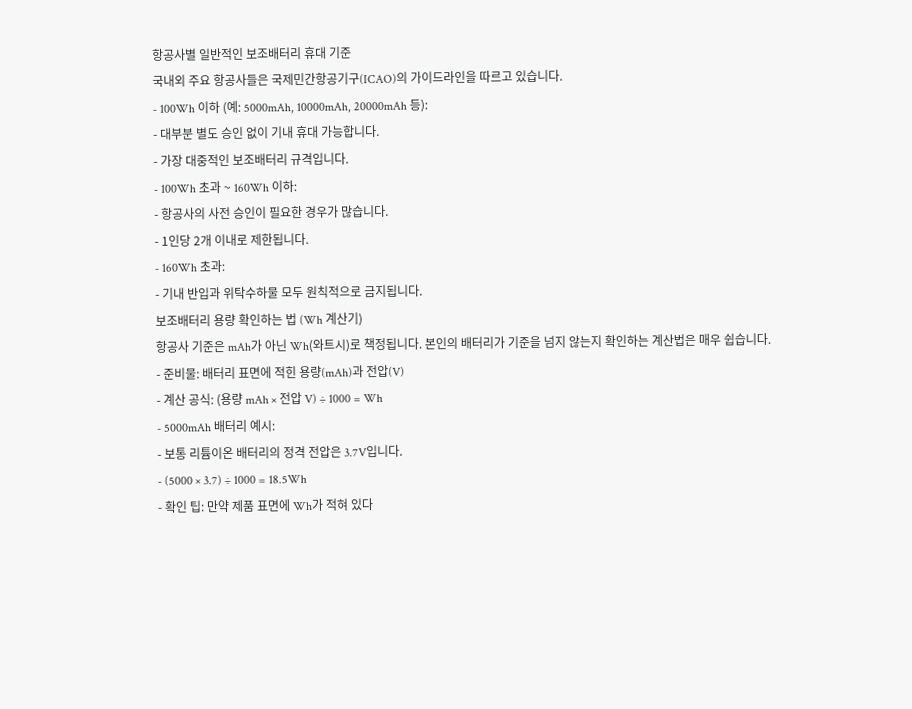항공사별 일반적인 보조배터리 휴대 기준
국내외 주요 항공사들은 국제민간항공기구(ICAO)의 가이드라인을 따르고 있습니다.
- 100Wh 이하 (예: 5000mAh, 10000mAh, 20000mAh 등):
- 대부분 별도 승인 없이 기내 휴대 가능합니다.
- 가장 대중적인 보조배터리 규격입니다.
- 100Wh 초과 ~ 160Wh 이하:
- 항공사의 사전 승인이 필요한 경우가 많습니다.
- 1인당 2개 이내로 제한됩니다.
- 160Wh 초과:
- 기내 반입과 위탁수하물 모두 원칙적으로 금지됩니다.
보조배터리 용량 확인하는 법 (Wh 계산기)
항공사 기준은 mAh가 아닌 Wh(와트시)로 책정됩니다. 본인의 배터리가 기준을 넘지 않는지 확인하는 계산법은 매우 쉽습니다.
- 준비물: 배터리 표면에 적힌 용량(mAh)과 전압(V)
- 계산 공식: (용량 mAh × 전압 V) ÷ 1000 = Wh
- 5000mAh 배터리 예시:
- 보통 리튬이온 배터리의 정격 전압은 3.7V입니다.
- (5000 × 3.7) ÷ 1000 = 18.5Wh
- 확인 팁: 만약 제품 표면에 Wh가 적혀 있다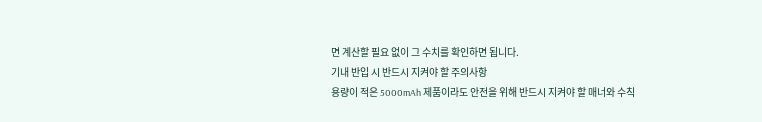면 계산할 필요 없이 그 수치를 확인하면 됩니다.
기내 반입 시 반드시 지켜야 할 주의사항
용량이 적은 5000mAh 제품이라도 안전을 위해 반드시 지켜야 할 매너와 수칙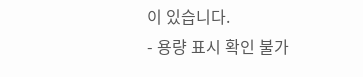이 있습니다.
- 용량 표시 확인 불가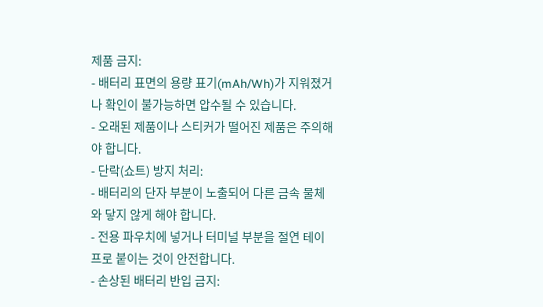제품 금지:
- 배터리 표면의 용량 표기(mAh/Wh)가 지워졌거나 확인이 불가능하면 압수될 수 있습니다.
- 오래된 제품이나 스티커가 떨어진 제품은 주의해야 합니다.
- 단락(쇼트) 방지 처리:
- 배터리의 단자 부분이 노출되어 다른 금속 물체와 닿지 않게 해야 합니다.
- 전용 파우치에 넣거나 터미널 부분을 절연 테이프로 붙이는 것이 안전합니다.
- 손상된 배터리 반입 금지: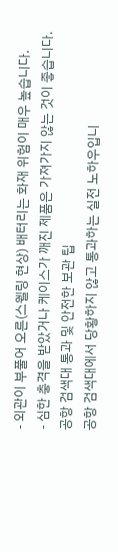- 외관이 부풀어 오른(스웰링 현상) 배터리는 화재 위험이 매우 높습니다.
- 심한 충격을 받았거나 케이스가 깨진 제품은 가져가지 않는 것이 좋습니다.
공항 검색대 통과 및 안전한 보관 팁
공항 검색대에서 당황하지 않고 통과하는 실전 노하우입니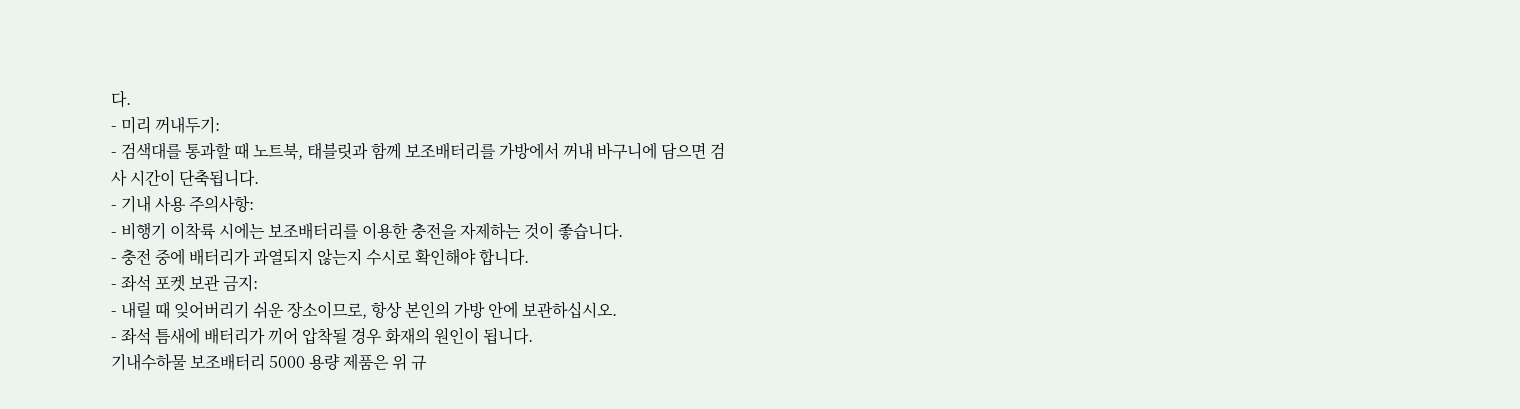다.
- 미리 꺼내두기:
- 검색대를 통과할 때 노트북, 태블릿과 함께 보조배터리를 가방에서 꺼내 바구니에 담으면 검사 시간이 단축됩니다.
- 기내 사용 주의사항:
- 비행기 이착륙 시에는 보조배터리를 이용한 충전을 자제하는 것이 좋습니다.
- 충전 중에 배터리가 과열되지 않는지 수시로 확인해야 합니다.
- 좌석 포켓 보관 금지:
- 내릴 때 잊어버리기 쉬운 장소이므로, 항상 본인의 가방 안에 보관하십시오.
- 좌석 틈새에 배터리가 끼어 압착될 경우 화재의 원인이 됩니다.
기내수하물 보조배터리 5000 용량 제품은 위 규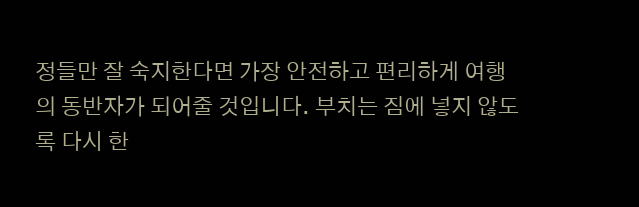정들만 잘 숙지한다면 가장 안전하고 편리하게 여행의 동반자가 되어줄 것입니다. 부치는 짐에 넣지 않도록 다시 한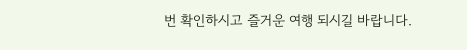번 확인하시고 즐거운 여행 되시길 바랍니다.